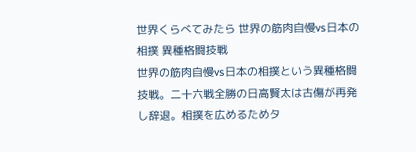世界くらべてみたら 世界の筋肉自慢vs日本の相撲 異種格闘技戦
世界の筋肉自慢vs日本の相撲という異種格闘技戦。二十六戦全勝の日高賢太は古傷が再発し辞退。相撲を広めるためタ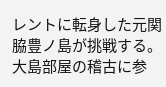レントに転身した元関脇豊ノ島が挑戦する。大島部屋の稽古に参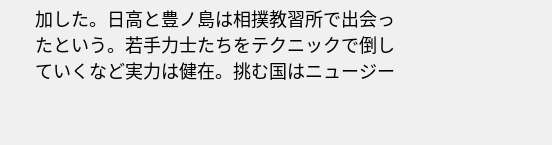加した。日高と豊ノ島は相撲教習所で出会ったという。若手力士たちをテクニックで倒していくなど実力は健在。挑む国はニュージー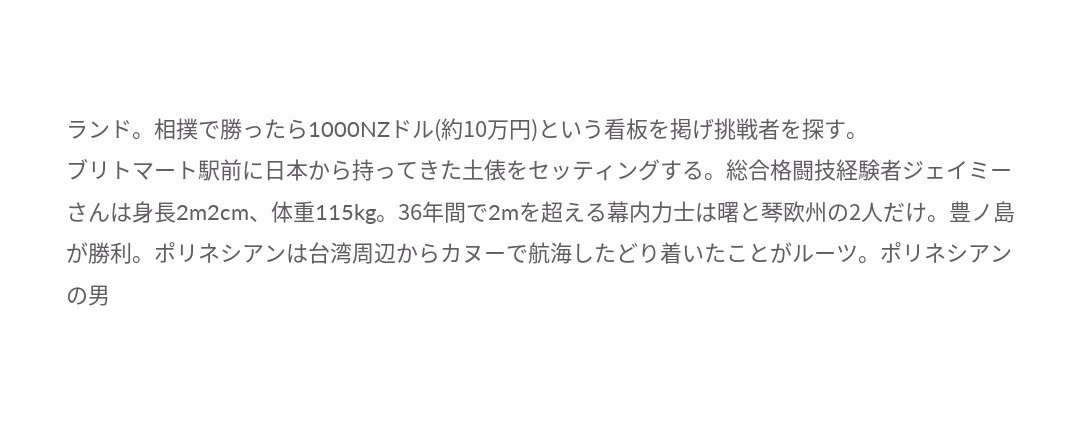ランド。相撲で勝ったら1000NZドル(約10万円)という看板を掲げ挑戦者を探す。
ブリトマート駅前に日本から持ってきた土俵をセッティングする。総合格闘技経験者ジェイミーさんは身長2m2cm、体重115kg。36年間で2mを超える幕内力士は曙と琴欧州の2人だけ。豊ノ島が勝利。ポリネシアンは台湾周辺からカヌーで航海したどり着いたことがルーツ。ポリネシアンの男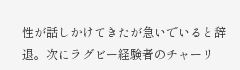性が話しかけてきたが急いでいると辞退。次にラグビー経験者のチャーリ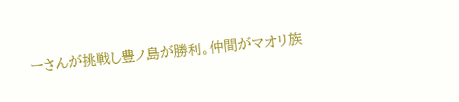ーさんが挑戦し豊ノ島が勝利。仲間がマオリ族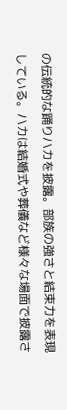の伝統的な踊りハカを披露。部族の強さと結束力を表現している。ハカは結婚式や葬儀など様々な場面で披露さ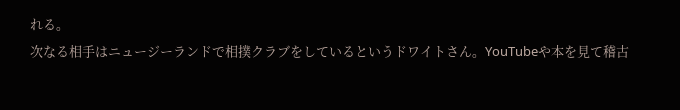れる。
次なる相手はニュージーランドで相撲クラブをしているというドワイトさん。YouTubeや本を見て稽古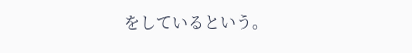をしているという。